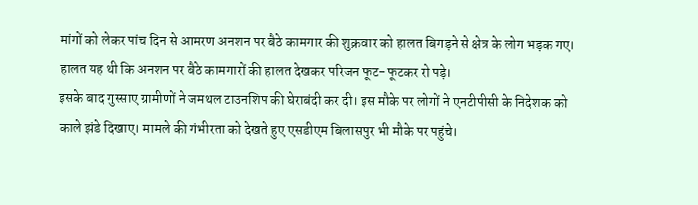मांगों को लेकर पांच दिन से आमरण अनशन पर बैठे कामगार की शुक्रवार को हालत बिगड़ने से क्षेत्र के लोग भड़क गए। हालत यह थी कि अनशन पर बैठे कामगारों की हालत देखकर परिजन फूट-फूटकर रो पड़े।
इसके बाद गुस्साए ग्रामीणों ने जमथल टाउनशिप की घेराबंदी कर दी। इस मौके पर लोगों ने एनटीपीसी के निदेशक को काले झंडे दिखाए। मामले की गंभीरता को देखते हुए एसडीएम बिलासपुर भी मौके पर पहुंचे।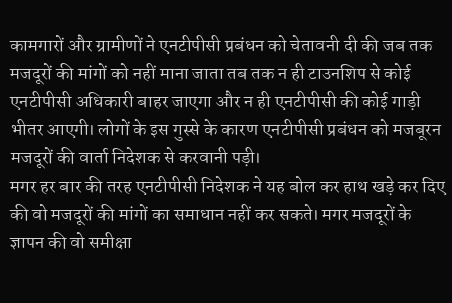कामगारों और ग्रामीणों ने एनटीपीसी प्रबंधन को चेतावनी दी की जब तक मजदूरों की मांगों को नहीं माना जाता तब तक न ही टाउनशिप से कोई एनटीपीसी अधिकारी बाहर जाएगा और न ही एनटीपीसी की कोई गाड़ी भीतर आएगी। लोगों के इस गुस्से के कारण एनटीपीसी प्रबंधन को मजबूरन मजदूरों की वार्ता निदेशक से करवानी पड़ी।
मगर हर बार की तरह एनटीपीसी निदेशक ने यह बोल कर हाथ खड़े कर दिए की वो मजदूरों की मांगों का समाधान नहीं कर सकते। मगर मजदूरों के ज्ञापन की वो समीक्षा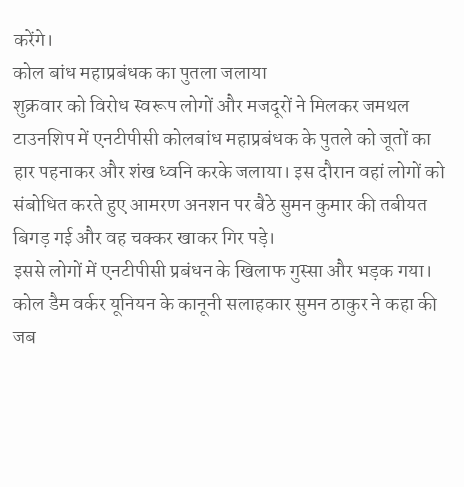करेंगे।
कोल बांध महाप्रबंधक का पुतला जलाया
शुक्रवार को विरोध स्वरूप लोगों और मजदूरों ने मिलकर जमथल टाउनशिप में एनटीपीसी कोलबांध महाप्रबंधक के पुतले को जूतों का हार पहनाकर और शंख ध्वनि करके जलाया। इस दौरान वहां लोगों को संबोधित करते हुए आमरण अनशन पर बैठे सुमन कुमार की तबीयत बिगड़ गई और वह चक्कर खाकर गिर पड़े।
इससे लोगों में एनटीपीसी प्रबंधन के खिलाफ गुस्सा और भड़क गया। कोल डैम वर्कर यूनियन के कानूनी सलाहकार सुमन ठाकुर ने कहा की जब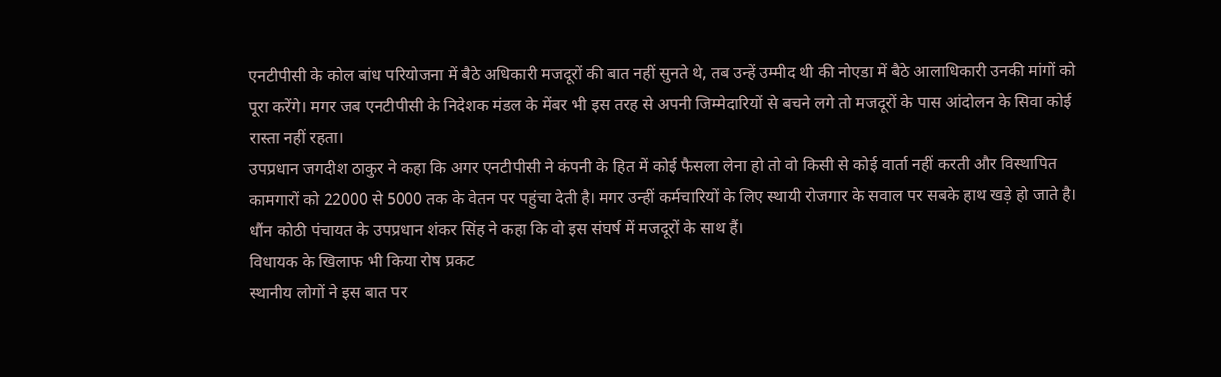एनटीपीसी के कोल बांध परियोजना में बैठे अधिकारी मजदूरों की बात नहीं सुनते थे, तब उन्हें उम्मीद थी की नोएडा में बैठे आलाधिकारी उनकी मांगों को पूरा करेंगे। मगर जब एनटीपीसी के निदेशक मंडल के मेंबर भी इस तरह से अपनी जिम्मेदारियों से बचने लगे तो मजदूरों के पास आंदोलन के सिवा कोई रास्ता नहीं रहता।
उपप्रधान जगदीश ठाकुर ने कहा कि अगर एनटीपीसी ने कंपनी के हित में कोई फैसला लेना हो तो वो किसी से कोई वार्ता नहीं करती और विस्थापित कामगारों को 22000 से 5000 तक के वेतन पर पहुंचा देती है। मगर उन्हीं कर्मचारियों के लिए स्थायी रोजगार के सवाल पर सबके हाथ खड़े हो जाते है। धौंन कोठी पंचायत के उपप्रधान शंकर सिंह ने कहा कि वो इस संघर्ष में मजदूरों के साथ हैं।
विधायक के खिलाफ भी किया रोष प्रकट
स्थानीय लोगों ने इस बात पर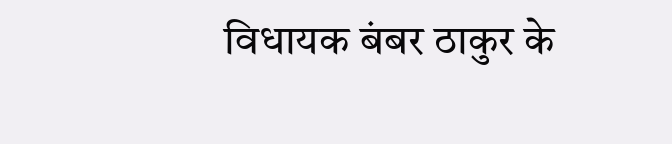विधायक बंबर ठाकुर के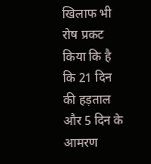खिलाफ भी रोष प्रकट किया कि है कि 21 दिन की हड़ताल और 5 दिन के आमरण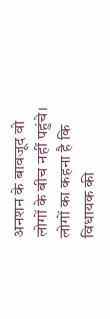अनशन के बावजूद वो लोगों के बीच नहीं पहुंचे। लोगों का कहना है कि विधायक की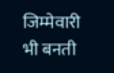जिम्मेवारी भी बनती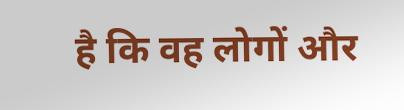है कि वह लोगों और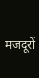मजदूरों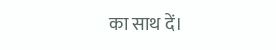का साथ दें।